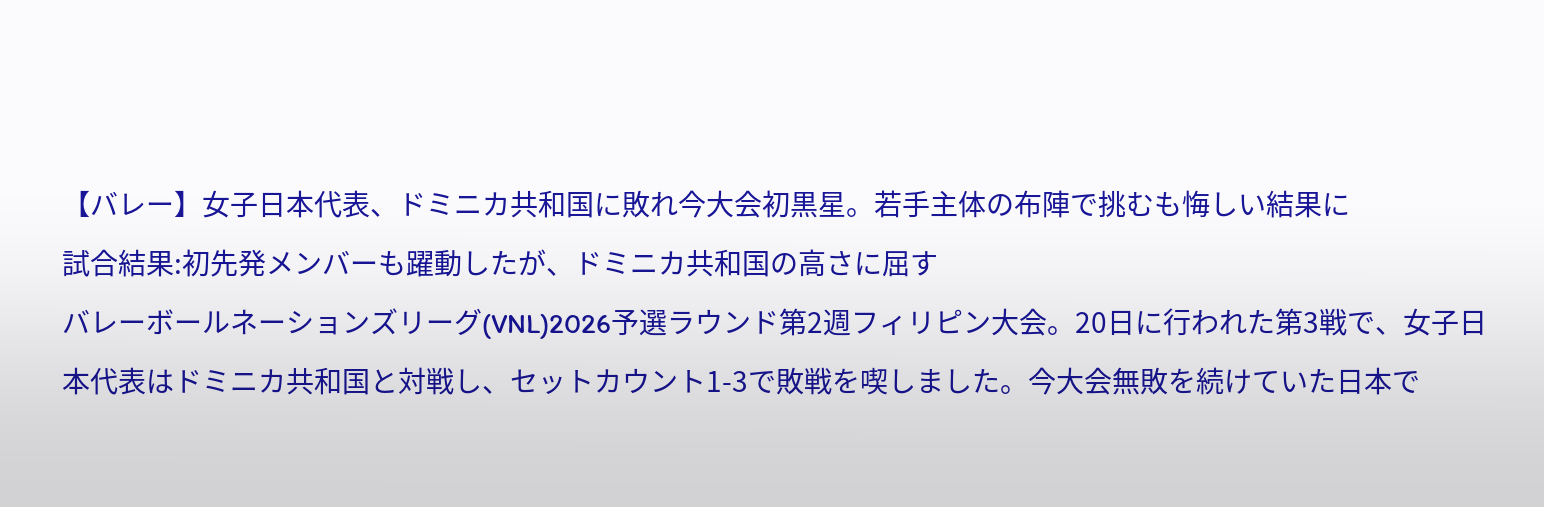【バレー】女子日本代表、ドミニカ共和国に敗れ今大会初黒星。若手主体の布陣で挑むも悔しい結果に
試合結果:初先発メンバーも躍動したが、ドミニカ共和国の高さに屈す
バレーボールネーションズリーグ(VNL)2026予選ラウンド第2週フィリピン大会。20日に行われた第3戦で、女子日本代表はドミニカ共和国と対戦し、セットカウント1-3で敗戦を喫しました。今大会無敗を続けていた日本で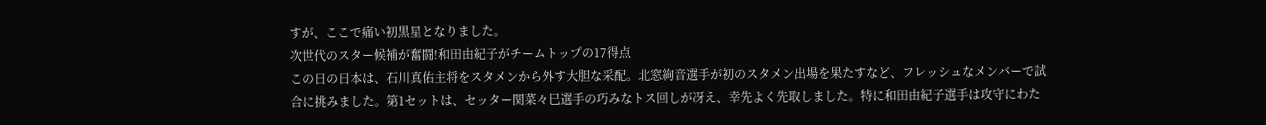すが、ここで痛い初黒星となりました。
次世代のスター候補が奮闘!和田由紀子がチームトップの17得点
この日の日本は、石川真佑主将をスタメンから外す大胆な采配。北窓絢音選手が初のスタメン出場を果たすなど、フレッシュなメンバーで試合に挑みました。第1セットは、セッター関菜々巳選手の巧みなトス回しが冴え、幸先よく先取しました。特に和田由紀子選手は攻守にわた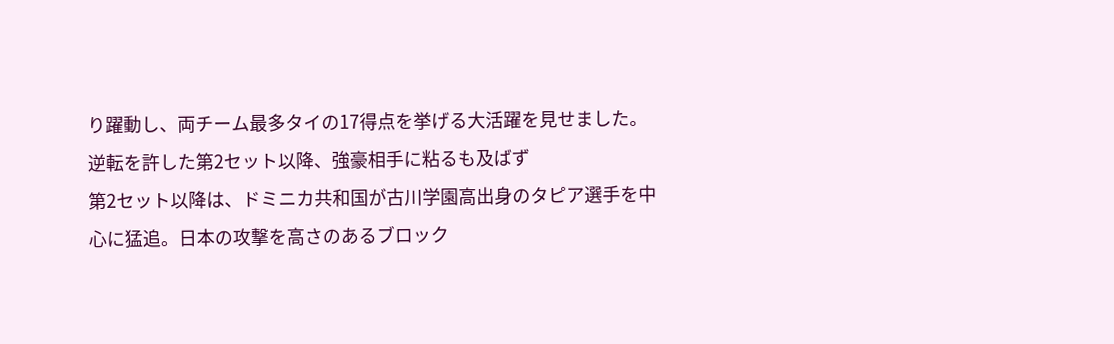り躍動し、両チーム最多タイの17得点を挙げる大活躍を見せました。
逆転を許した第2セット以降、強豪相手に粘るも及ばず
第2セット以降は、ドミニカ共和国が古川学園高出身のタピア選手を中心に猛追。日本の攻撃を高さのあるブロック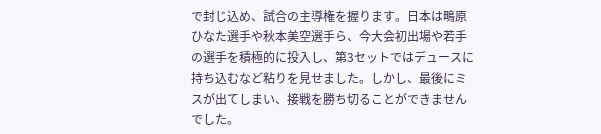で封じ込め、試合の主導権を握ります。日本は鴫原ひなた選手や秋本美空選手ら、今大会初出場や若手の選手を積極的に投入し、第3セットではデュースに持ち込むなど粘りを見せました。しかし、最後にミスが出てしまい、接戦を勝ち切ることができませんでした。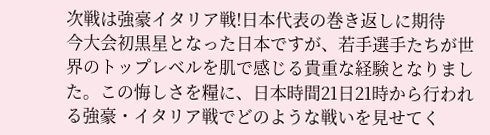次戦は強豪イタリア戦!日本代表の巻き返しに期待
今大会初黒星となった日本ですが、若手選手たちが世界のトップレベルを肌で感じる貴重な経験となりました。この悔しさを糧に、日本時間21日21時から行われる強豪・イタリア戦でどのような戦いを見せてく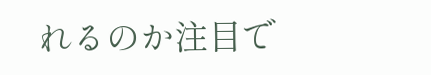れるのか注目で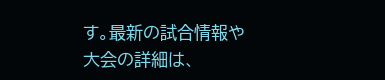す。最新の試合情報や大会の詳細は、